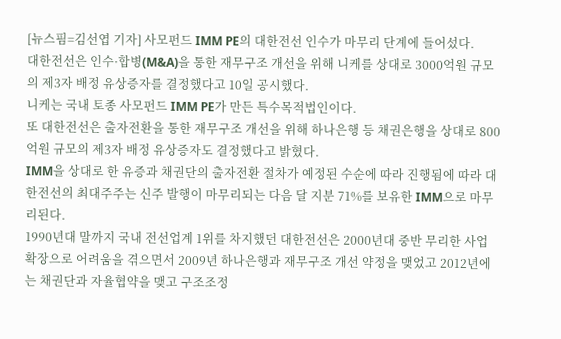[뉴스핌=김선엽 기자] 사모펀드 IMM PE의 대한전선 인수가 마무리 단계에 들어섰다.
대한전선은 인수·합병(M&A)을 통한 재무구조 개선을 위해 니케를 상대로 3000억원 규모의 제3자 배정 유상증자를 결정했다고 10일 공시했다.
니케는 국내 토종 사모펀드 IMM PE가 만든 특수목적법인이다.
또 대한전선은 출자전환을 통한 재무구조 개선을 위해 하나은행 등 채권은행을 상대로 800억원 규모의 제3자 배정 유상증자도 결정했다고 밝혔다.
IMM을 상대로 한 유증과 채권단의 출자전환 절차가 예정된 수순에 따라 진행됨에 따라 대한전선의 최대주주는 신주 발행이 마무리되는 다음 달 지분 71%를 보유한 IMM으로 마무리된다.
1990년대 말까지 국내 전선업계 1위를 차지했던 대한전선은 2000년대 중반 무리한 사업 확장으로 어려움을 겪으면서 2009년 하나은행과 재무구조 개선 약정을 맺었고 2012년에는 채권단과 자율협약을 맺고 구조조정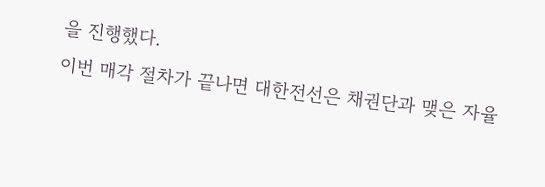을 진행했다.
이번 매각 절차가 끝나면 대한전선은 채권단과 맺은 자율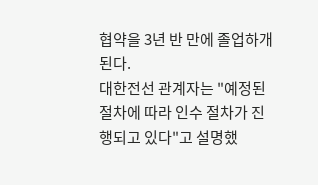협약을 3년 반 만에 졸업하개 된다.
대한전선 관계자는 "예정된 절차에 따라 인수 절차가 진행되고 있다"고 설명했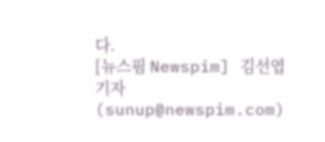다.
[뉴스핌 Newspim] 김선엽 기자 (sunup@newspim.com)